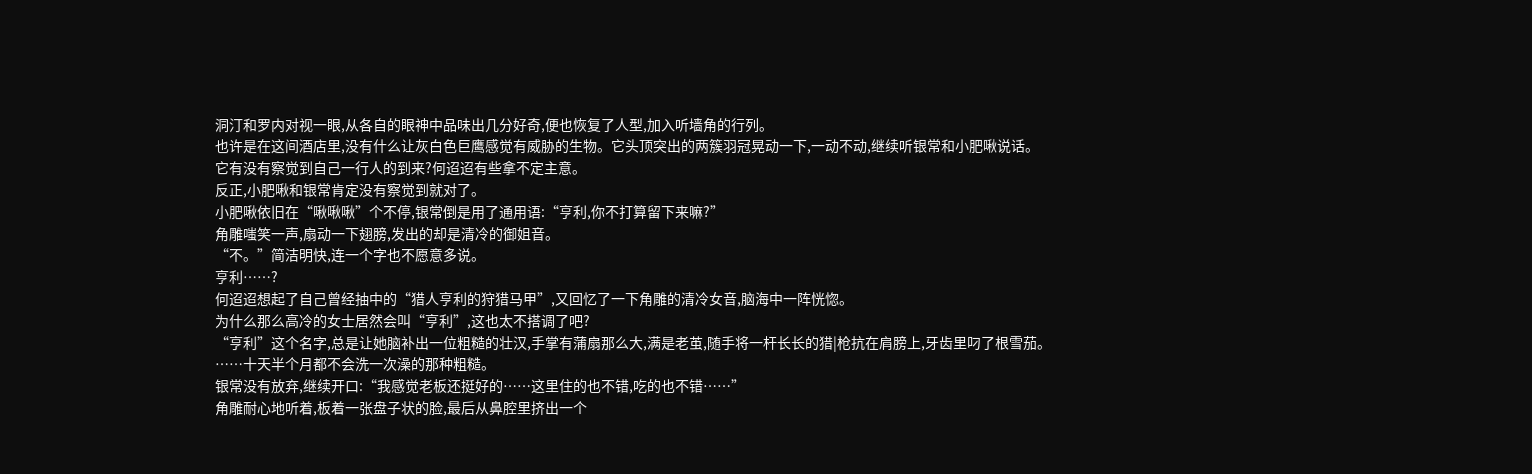洞汀和罗内对视一眼,从各自的眼神中品味出几分好奇,便也恢复了人型,加入听墙角的行列。
也许是在这间酒店里,没有什么让灰白色巨鹰感觉有威胁的生物。它头顶突出的两簇羽冠晃动一下,一动不动,继续听银常和小肥啾说话。
它有没有察觉到自己一行人的到来?何迢迢有些拿不定主意。
反正,小肥啾和银常肯定没有察觉到就对了。
小肥啾依旧在“啾啾啾”个不停,银常倒是用了通用语:“亨利,你不打算留下来嘛?”
角雕嗤笑一声,扇动一下翅膀,发出的却是清冷的御姐音。
“不。”简洁明快,连一个字也不愿意多说。
亨利……?
何迢迢想起了自己曾经抽中的“猎人亨利的狩猎马甲”,又回忆了一下角雕的清冷女音,脑海中一阵恍惚。
为什么那么高冷的女士居然会叫“亨利”,这也太不搭调了吧?
“亨利”这个名字,总是让她脑补出一位粗糙的壮汉,手掌有蒲扇那么大,满是老茧,随手将一杆长长的猎|枪抗在肩膀上,牙齿里叼了根雪茄。
……十天半个月都不会洗一次澡的那种粗糙。
银常没有放弃,继续开口:“我感觉老板还挺好的……这里住的也不错,吃的也不错……”
角雕耐心地听着,板着一张盘子状的脸,最后从鼻腔里挤出一个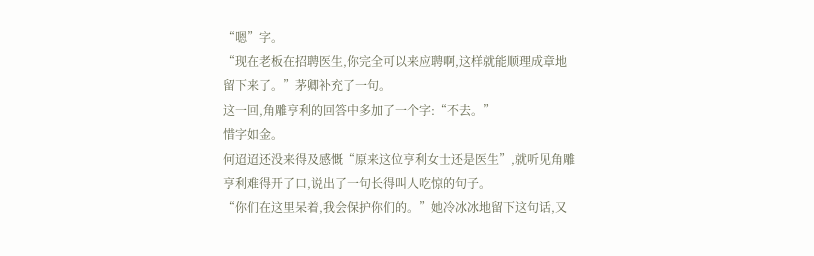“嗯”字。
“现在老板在招聘医生,你完全可以来应聘啊,这样就能顺理成章地留下来了。”茅卿补充了一句。
这一回,角雕亨利的回答中多加了一个字:“不去。”
惜字如金。
何迢迢还没来得及感慨“原来这位亨利女士还是医生”,就听见角雕亨利难得开了口,说出了一句长得叫人吃惊的句子。
“你们在这里呆着,我会保护你们的。”她冷冰冰地留下这句话,又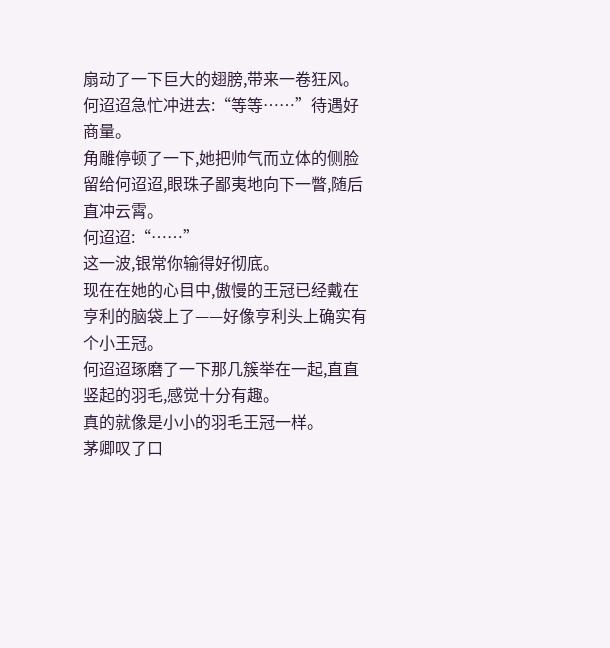扇动了一下巨大的翅膀,带来一卷狂风。
何迢迢急忙冲进去:“等等……”待遇好商量。
角雕停顿了一下,她把帅气而立体的侧脸留给何迢迢,眼珠子鄙夷地向下一瞥,随后直冲云霄。
何迢迢:“……”
这一波,银常你输得好彻底。
现在在她的心目中,傲慢的王冠已经戴在亨利的脑袋上了——好像亨利头上确实有个小王冠。
何迢迢琢磨了一下那几簇举在一起,直直竖起的羽毛,感觉十分有趣。
真的就像是小小的羽毛王冠一样。
茅卿叹了口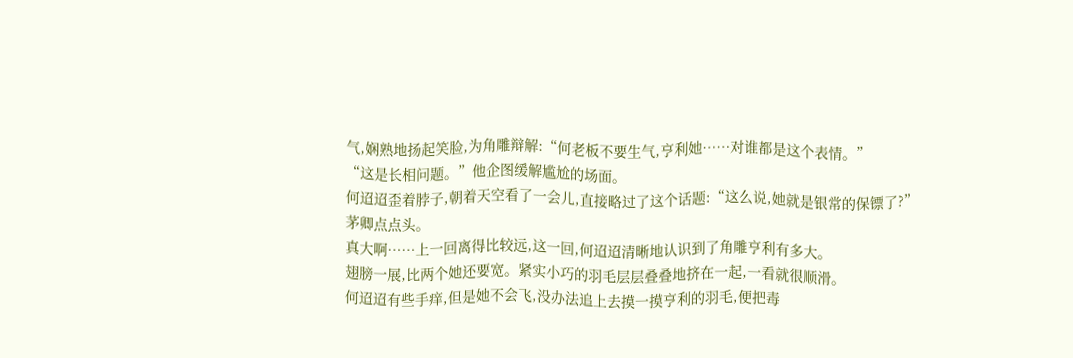气,娴熟地扬起笑脸,为角雕辩解:“何老板不要生气,亨利她……对谁都是这个表情。”
“这是长相问题。”他企图缓解尴尬的场面。
何迢迢歪着脖子,朝着天空看了一会儿,直接略过了这个话题:“这么说,她就是银常的保镖了?”
茅卿点点头。
真大啊……上一回离得比较远,这一回,何迢迢清晰地认识到了角雕亨利有多大。
翅膀一展,比两个她还要宽。紧实小巧的羽毛层层叠叠地挤在一起,一看就很顺滑。
何迢迢有些手痒,但是她不会飞,没办法追上去摸一摸亨利的羽毛,便把毒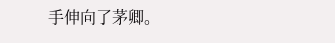手伸向了茅卿。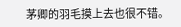茅卿的羽毛摸上去也很不错。